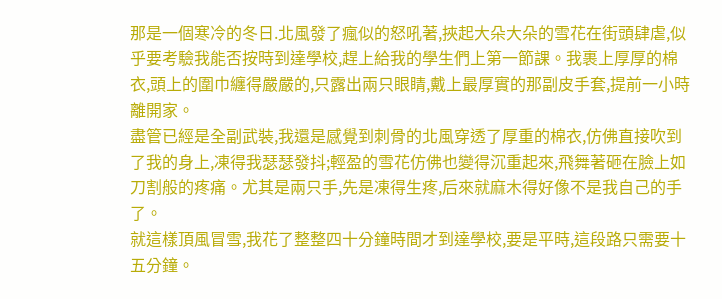那是一個寒冷的冬日.北風發了瘋似的怒吼著,挾起大朵大朵的雪花在街頭肆虐,似乎要考驗我能否按時到達學校,趕上給我的學生們上第一節課。我裹上厚厚的棉衣,頭上的圍巾纏得嚴嚴的,只露出兩只眼睛,戴上最厚實的那副皮手套,提前一小時離開家。
盡管已經是全副武裝,我還是感覺到刺骨的北風穿透了厚重的棉衣,仿佛直接吹到了我的身上,凍得我瑟瑟發抖;輕盈的雪花仿佛也變得沉重起來,飛舞著砸在臉上如刀割般的疼痛。尤其是兩只手,先是凍得生疼,后來就麻木得好像不是我自己的手了。
就這樣頂風冒雪,我花了整整四十分鐘時間才到達學校,要是平時,這段路只需要十五分鐘。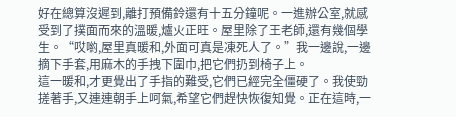好在總算沒遲到,離打預備鈴還有十五分鐘呢。一進辦公室,就感受到了撲面而來的溫暖,爐火正旺。屋里除了王老師,還有幾個學生。“哎喲,屋里真暖和,外面可真是凍死人了。”我一邊說,一邊摘下手套,用麻木的手拽下圍巾,把它們扔到椅子上。
這一暖和,才更覺出了手指的難受,它們已經完全僵硬了。我使勁搓著手,又連連朝手上呵氣,希望它們趕快恢復知覺。正在這時,一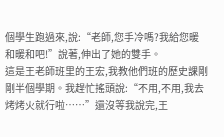個學生跑過來,說:“老師,您手冷嗎?我給您暖和暖和吧!”說著,伸出了她的雙手。
這是王老師班里的王宏,我教他們班的歷史課剛剛半個學期。我趕忙搖頭說:“不用,不用,我去烤烤火就行啦……”還沒等我說完,王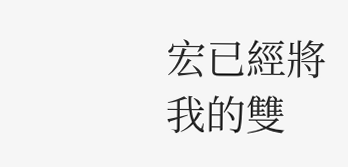宏已經將我的雙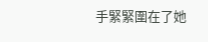手緊緊圍在了她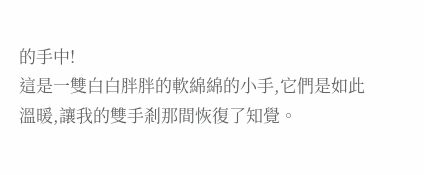的手中!
這是一雙白白胖胖的軟綿綿的小手,它們是如此溫暖,讓我的雙手剎那間恢復了知覺。